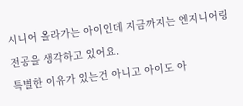시니어 올라가는 아이인데 지금까지는 엔지니어링 전공을 생각하고 있어요.
특별한 이유가 있는건 아니고 아이도 아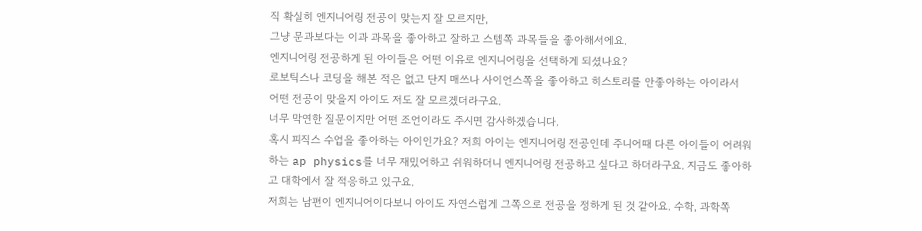직 확실히 엔지니어링 전공이 맞는지 잘 모르지만,
그냥 문과보다는 이과 과목을 좋아하고 잘하고 스템쪽 과목들을 좋아해서에요.
엔지니어링 전공하게 된 아이들은 어떤 이유로 엔지니어링을 선택하게 되셨나요?
로보틱스나 코딩을 해본 적은 없고 단지 매쓰나 사이언스쪽을 좋아하고 히스토리를 안좋아하는 아이라서
어떤 전공이 맞을지 아이도 저도 잘 모르겠더라구요.
너무 막연한 질문이지만 어떤 조언이라도 주시면 감사하겠습니다.
혹시 피직스 수업을 좋아하는 아이인가요? 저희 아이는 엔지니어링 전공인데 주니어때 다른 아이들이 어려워하는 ap physics를 너무 재밌어하고 쉬워하더니 엔지니어링 전공하고 싶다고 하더라구요. 지금도 좋아하고 대학에서 잘 적응하고 있구요.
저희는 남편이 엔지니어이다보니 아이도 자연스럽게 그쪽으로 전공을 정하게 된 것 같아요. 수학, 과학쪽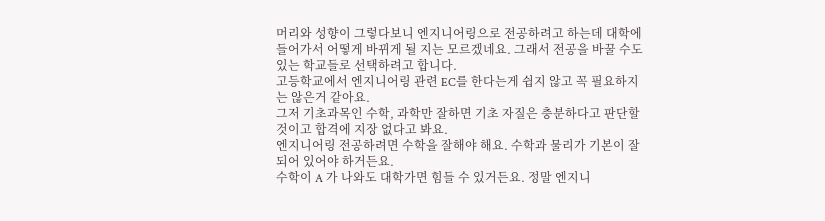머리와 성향이 그렇다보니 엔지니어링으로 전공하려고 하는데 대학에 들어가서 어떻게 바뀌게 될 지는 모르겠네요. 그래서 전공을 바꿀 수도 있는 학교들로 선택하려고 합니다.
고등학교에서 엔지니어링 관련 EC를 한다는게 쉽지 않고 꼭 필요하지는 않은거 같아요.
그저 기초과목인 수학, 과학만 잘하면 기초 자질은 충분하다고 판단할 것이고 합격에 지장 없다고 봐요.
엔지니어링 전공하려면 수학을 잘해야 해요. 수학과 물리가 기본이 잘 되어 있어야 하거든요.
수학이 A 가 나와도 대학가면 힘들 수 있거든요. 정말 엔지니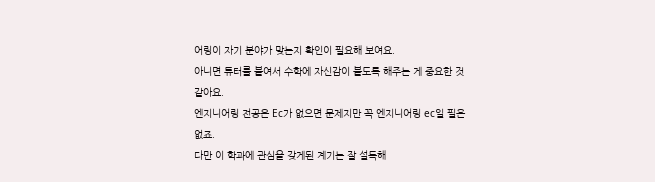어링이 자기 분야가 맞는지 확인이 필요해 보여요.
아니면 튜터를 붙여서 수학에 자신감이 붙도록 해주는 게 중요한 것 같아요.
엔지니어링 전공은 Ec가 없으면 문제지만 꼭 엔지니어링 ec일 필욘없죠.
다만 이 학과에 관심을 갖게된 계기는 잘 설득해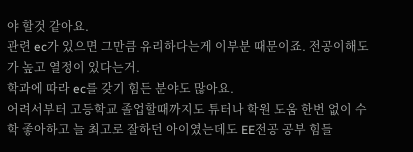야 할것 같아요.
관련 ec가 있으면 그만큼 유리하다는게 이부분 때문이죠. 전공이해도가 높고 열정이 있다는거.
학과에 따라 ec를 갖기 힘든 분야도 많아요.
어려서부터 고등학교 졸업할때까지도 튜터나 학원 도움 한번 없이 수학 좋아하고 늘 최고로 잘하던 아이였는데도 EE전공 공부 힘들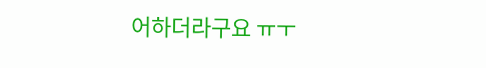어하더라구요 ㅠㅜ